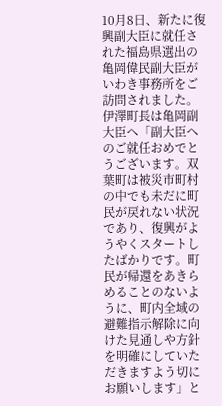10月8日、新たに復興副大臣に就任された福島県選出の亀岡偉民副大臣がいわき事務所をご訪問されました。
伊澤町長は亀岡副大臣へ「副大臣へのご就任おめでとうございます。双葉町は被災市町村の中でも未だに町民が戻れない状況であり、復興がようやくスタートしたばかりです。町民が帰還をあきらめることのないように、町内全域の避難指示解除に向けた見通しや方針を明確にしていただきますよう切にお願いします」と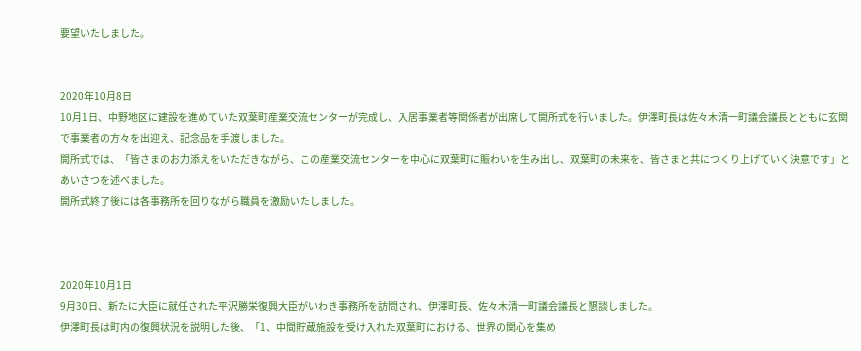要望いたしました。


2020年10月8日
10月1日、中野地区に建設を進めていた双葉町産業交流センターが完成し、入居事業者等関係者が出席して開所式を行いました。伊澤町長は佐々木清一町議会議長とともに玄関で事業者の方々を出迎え、記念品を手渡しました。
開所式では、「皆さまのお力添えをいただきながら、この産業交流センターを中心に双葉町に賑わいを生み出し、双葉町の未来を、皆さまと共につくり上げていく決意です」とあいさつを述べました。
開所式終了後には各事務所を回りながら職員を激励いたしました。



2020年10月1日
9月30日、新たに大臣に就任された平沢勝栄復興大臣がいわき事務所を訪問され、伊澤町長、佐々木清一町議会議長と懇談しました。
伊澤町長は町内の復興状況を説明した後、「1、中間貯蔵施設を受け入れた双葉町における、世界の関心を集め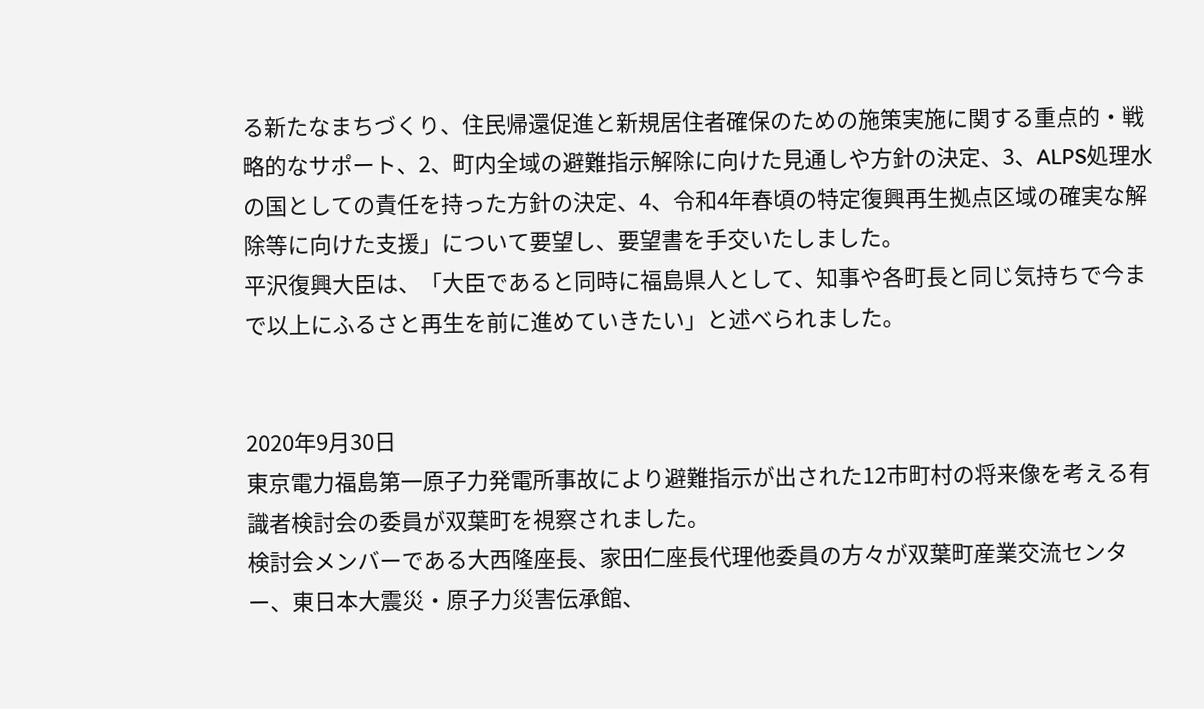る新たなまちづくり、住民帰還促進と新規居住者確保のための施策実施に関する重点的・戦略的なサポート、2、町内全域の避難指示解除に向けた見通しや方針の決定、3、ALPS処理水の国としての責任を持った方針の決定、4、令和4年春頃の特定復興再生拠点区域の確実な解除等に向けた支援」について要望し、要望書を手交いたしました。
平沢復興大臣は、「大臣であると同時に福島県人として、知事や各町長と同じ気持ちで今まで以上にふるさと再生を前に進めていきたい」と述べられました。


2020年9月30日
東京電力福島第一原子力発電所事故により避難指示が出された12市町村の将来像を考える有識者検討会の委員が双葉町を視察されました。
検討会メンバーである大西隆座長、家田仁座長代理他委員の方々が双葉町産業交流センター、東日本大震災・原子力災害伝承館、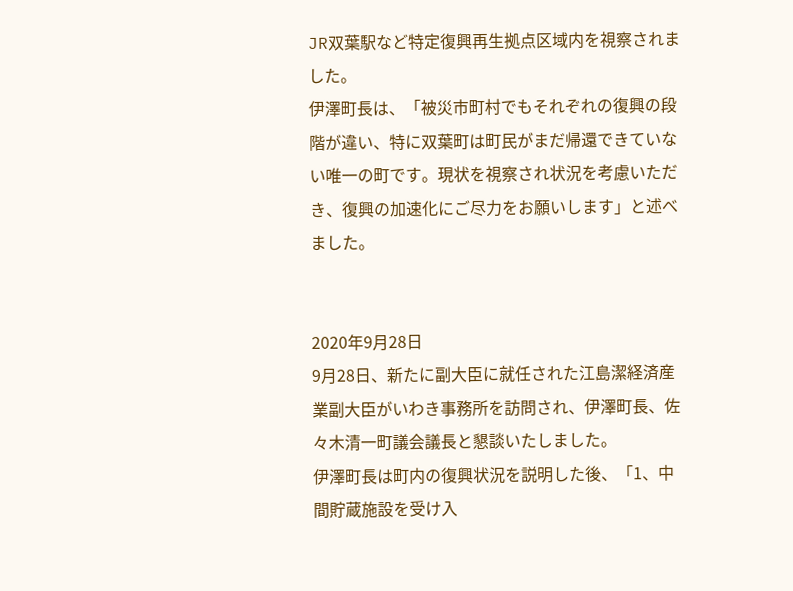JR双葉駅など特定復興再生拠点区域内を視察されました。
伊澤町長は、「被災市町村でもそれぞれの復興の段階が違い、特に双葉町は町民がまだ帰還できていない唯一の町です。現状を視察され状況を考慮いただき、復興の加速化にご尽力をお願いします」と述べました。


2020年9月28日
9月28日、新たに副大臣に就任された江島潔経済産業副大臣がいわき事務所を訪問され、伊澤町長、佐々木清一町議会議長と懇談いたしました。
伊澤町長は町内の復興状況を説明した後、「1、中間貯蔵施設を受け入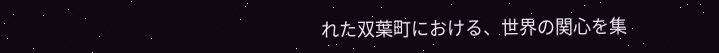れた双葉町における、世界の関心を集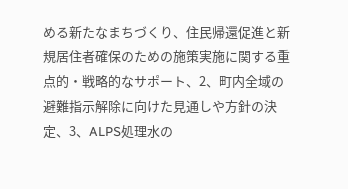める新たなまちづくり、住民帰還促進と新規居住者確保のための施策実施に関する重点的・戦略的なサポート、2、町内全域の避難指示解除に向けた見通しや方針の決定、3、ALPS処理水の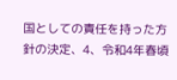国としての責任を持った方針の決定、4、令和4年春頃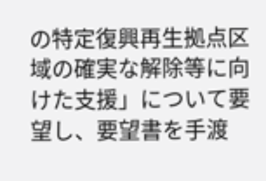の特定復興再生拠点区域の確実な解除等に向けた支援」について要望し、要望書を手渡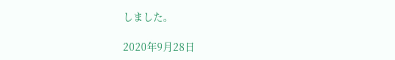しました。

2020年9月28日